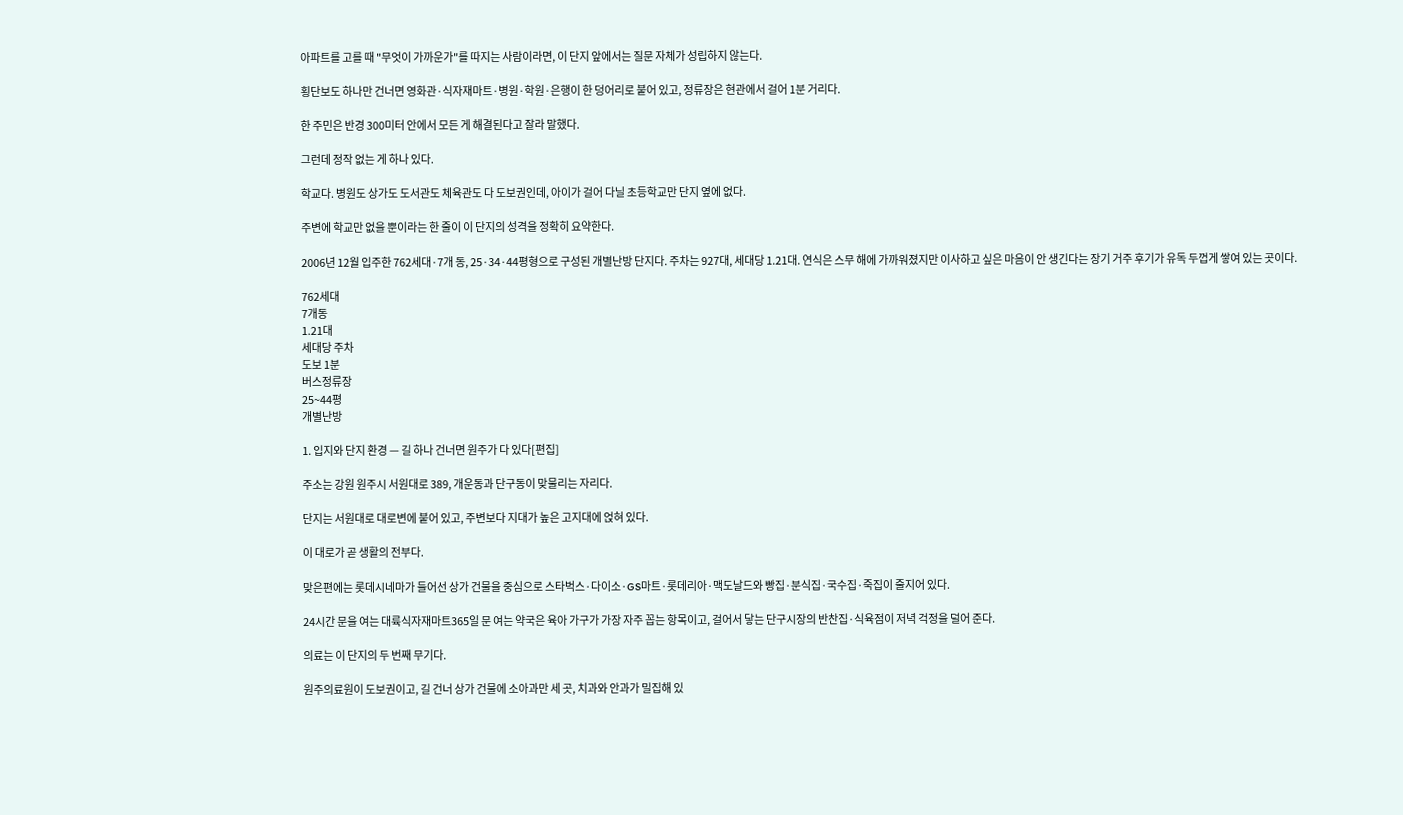아파트를 고를 때 "무엇이 가까운가"를 따지는 사람이라면, 이 단지 앞에서는 질문 자체가 성립하지 않는다.

횡단보도 하나만 건너면 영화관·식자재마트·병원·학원·은행이 한 덩어리로 붙어 있고, 정류장은 현관에서 걸어 1분 거리다.

한 주민은 반경 300미터 안에서 모든 게 해결된다고 잘라 말했다.

그런데 정작 없는 게 하나 있다.

학교다. 병원도 상가도 도서관도 체육관도 다 도보권인데, 아이가 걸어 다닐 초등학교만 단지 옆에 없다.

주변에 학교만 없을 뿐이라는 한 줄이 이 단지의 성격을 정확히 요약한다.

2006년 12월 입주한 762세대·7개 동, 25·34·44평형으로 구성된 개별난방 단지다. 주차는 927대, 세대당 1.21대. 연식은 스무 해에 가까워졌지만 이사하고 싶은 마음이 안 생긴다는 장기 거주 후기가 유독 두껍게 쌓여 있는 곳이다.

762세대
7개동
1.21대
세대당 주차
도보 1분
버스정류장
25~44평
개별난방

1. 입지와 단지 환경 — 길 하나 건너면 원주가 다 있다[편집]

주소는 강원 원주시 서원대로 389, 개운동과 단구동이 맞물리는 자리다.

단지는 서원대로 대로변에 붙어 있고, 주변보다 지대가 높은 고지대에 얹혀 있다.

이 대로가 곧 생활의 전부다.

맞은편에는 롯데시네마가 들어선 상가 건물을 중심으로 스타벅스·다이소·GS마트·롯데리아·맥도날드와 빵집·분식집·국수집·죽집이 줄지어 있다.

24시간 문을 여는 대륙식자재마트365일 문 여는 약국은 육아 가구가 가장 자주 꼽는 항목이고, 걸어서 닿는 단구시장의 반찬집·식육점이 저녁 걱정을 덜어 준다.

의료는 이 단지의 두 번째 무기다.

원주의료원이 도보권이고, 길 건너 상가 건물에 소아과만 세 곳, 치과와 안과가 밀집해 있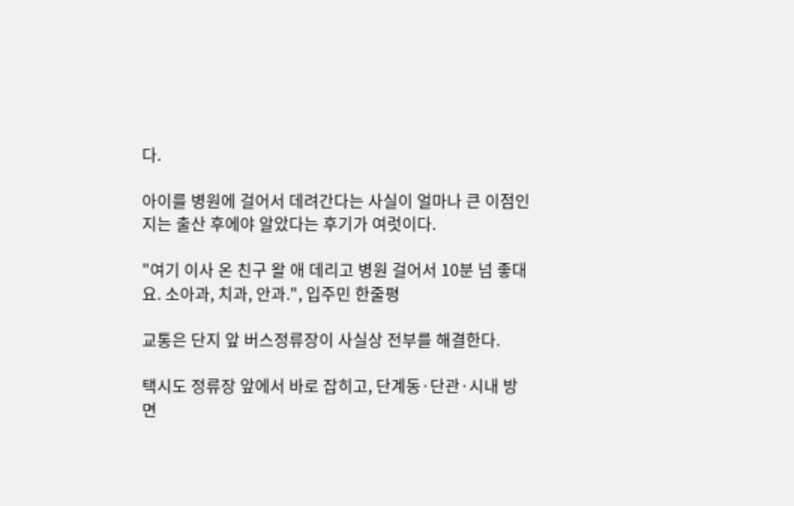다.

아이를 병원에 걸어서 데려간다는 사실이 얼마나 큰 이점인지는 출산 후에야 알았다는 후기가 여럿이다.

"여기 이사 온 친구 왈 애 데리고 병원 걸어서 10분 넘 좋대요. 소아과, 치과, 안과.", 입주민 한줄평

교통은 단지 앞 버스정류장이 사실상 전부를 해결한다.

택시도 정류장 앞에서 바로 잡히고, 단계동·단관·시내 방면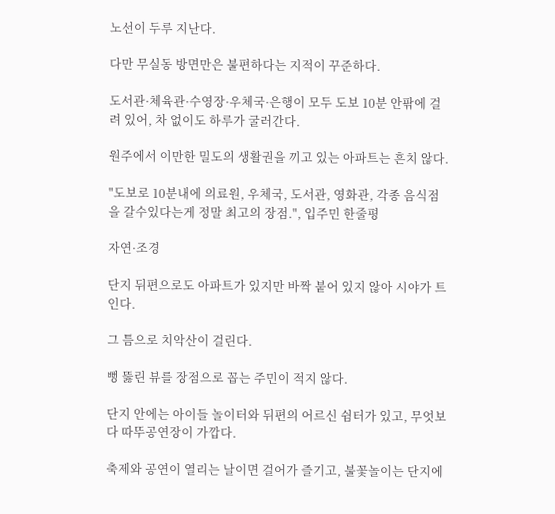노선이 두루 지난다.

다만 무실동 방면만은 불편하다는 지적이 꾸준하다.

도서관·체육관·수영장·우체국·은행이 모두 도보 10분 안팎에 걸려 있어, 차 없이도 하루가 굴러간다.

원주에서 이만한 밀도의 생활권을 끼고 있는 아파트는 흔치 않다.

"도보로 10분내에 의료원, 우체국, 도서관, 영화관, 각종 음식점을 갈수있다는게 정말 최고의 장점.", 입주민 한줄평

자연·조경

단지 뒤편으로도 아파트가 있지만 바짝 붙어 있지 않아 시야가 트인다.

그 틈으로 치악산이 걸린다.

뻥 뚫린 뷰를 장점으로 꼽는 주민이 적지 않다.

단지 안에는 아이들 놀이터와 뒤편의 어르신 쉼터가 있고, 무엇보다 따뚜공연장이 가깝다.

축제와 공연이 열리는 날이면 걸어가 즐기고, 불꽃놀이는 단지에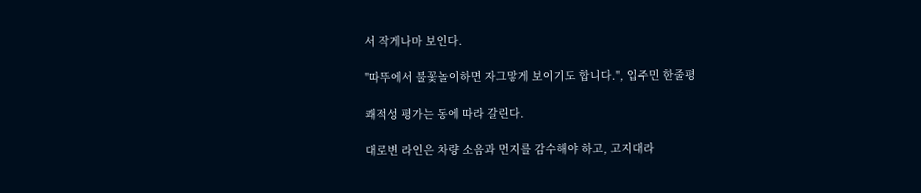서 작게나마 보인다.

"따뚜에서 불꽃놀이하면 자그맣게 보이기도 합니다.", 입주민 한줄평

쾌적성 평가는 동에 따라 갈린다.

대로변 라인은 차량 소음과 먼지를 감수해야 하고, 고지대라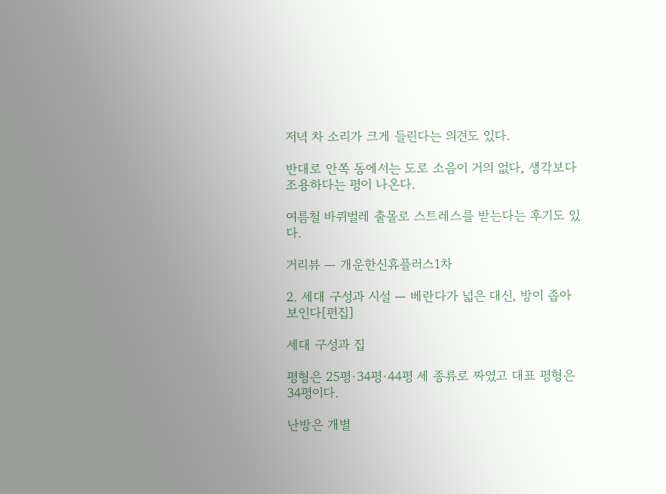저녁 차 소리가 크게 들린다는 의견도 있다.

반대로 안쪽 동에서는 도로 소음이 거의 없다, 생각보다 조용하다는 평이 나온다.

여름철 바퀴벌레 출몰로 스트레스를 받는다는 후기도 있다.

거리뷰 — 개운한신휴플러스1차

2. 세대 구성과 시설 — 베란다가 넓은 대신, 방이 좁아 보인다[편집]

세대 구성과 집

평형은 25평·34평·44평 세 종류로 짜였고 대표 평형은 34평이다.

난방은 개별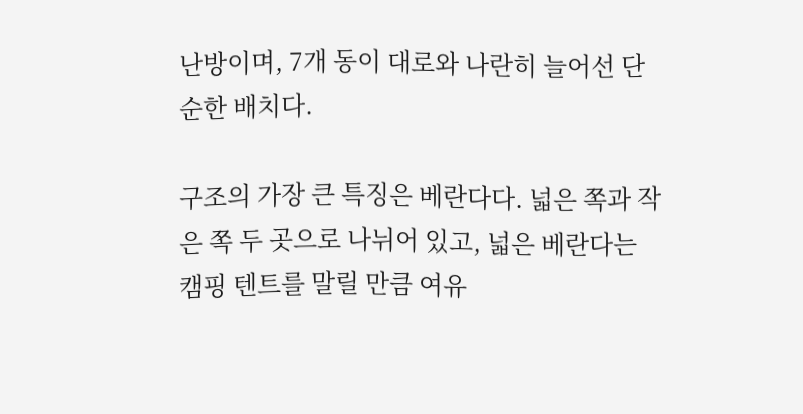난방이며, 7개 동이 대로와 나란히 늘어선 단순한 배치다.

구조의 가장 큰 특징은 베란다다. 넓은 쪽과 작은 쪽 두 곳으로 나뉘어 있고, 넓은 베란다는 캠핑 텐트를 말릴 만큼 여유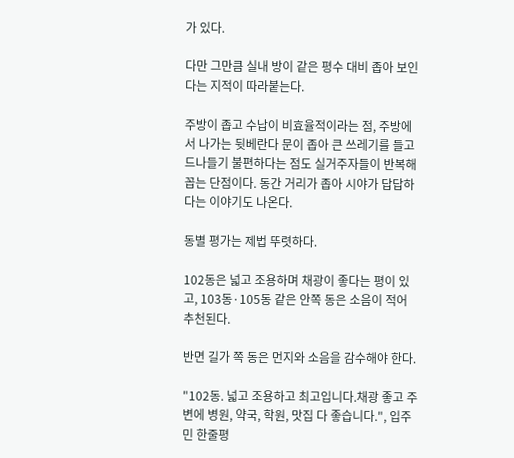가 있다.

다만 그만큼 실내 방이 같은 평수 대비 좁아 보인다는 지적이 따라붙는다.

주방이 좁고 수납이 비효율적이라는 점, 주방에서 나가는 뒷베란다 문이 좁아 큰 쓰레기를 들고 드나들기 불편하다는 점도 실거주자들이 반복해 꼽는 단점이다. 동간 거리가 좁아 시야가 답답하다는 이야기도 나온다.

동별 평가는 제법 뚜렷하다.

102동은 넓고 조용하며 채광이 좋다는 평이 있고, 103동·105동 같은 안쪽 동은 소음이 적어 추천된다.

반면 길가 쪽 동은 먼지와 소음을 감수해야 한다.

"102동. 넓고 조용하고 최고입니다.채광 좋고 주변에 병원, 약국, 학원, 맛집 다 좋습니다.", 입주민 한줄평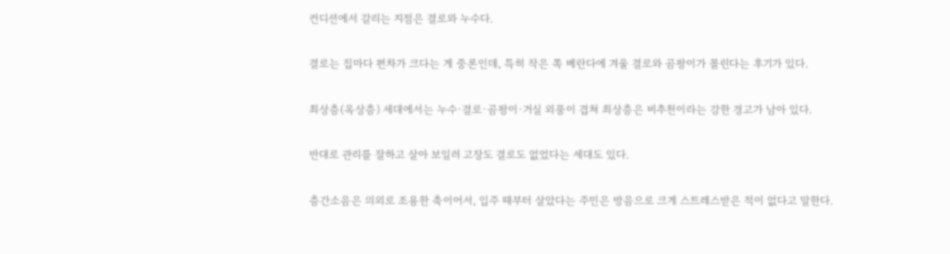컨디션에서 갈리는 지점은 결로와 누수다.

결로는 집마다 편차가 크다는 게 중론인데, 특히 작은 쪽 베란다에 겨울 결로와 곰팡이가 몰린다는 후기가 있다.

최상층(옥상층) 세대에서는 누수·결로·곰팡이·거실 외풍이 겹쳐 최상층은 비추천이라는 강한 경고가 남아 있다.

반대로 관리를 잘하고 살아 보일러 고장도 결로도 없었다는 세대도 있다.

층간소음은 의외로 조용한 축이어서, 입주 때부터 살았다는 주민은 방음으로 크게 스트레스받은 적이 없다고 말한다.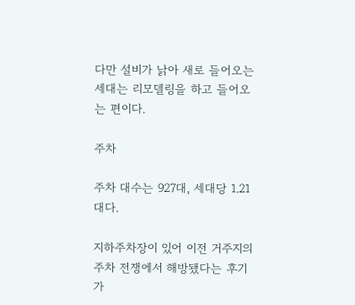다만 설비가 낡아 새로 들어오는 세대는 리모델링을 하고 들어오는 편이다.

주차

주차 대수는 927대, 세대당 1.21대다.

지하주차장이 있어 이전 거주지의 주차 전쟁에서 해방됐다는 후기가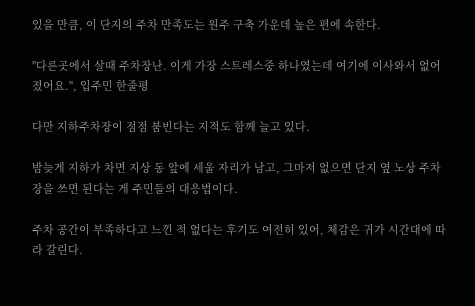있을 만큼, 이 단지의 주차 만족도는 원주 구축 가운데 높은 편에 속한다.

"다른곳에서 살때 주차장난. 이게 가장 스트레스중 하나였는데 여기에 이사와서 없어졌어요.", 입주민 한줄평

다만 지하주차장이 점점 붐빈다는 지적도 함께 늘고 있다.

밤늦게 지하가 차면 지상 동 앞에 세울 자리가 남고, 그마저 없으면 단지 옆 노상 주차장을 쓰면 된다는 게 주민들의 대응법이다.

주차 공간이 부족하다고 느낀 적 없다는 후기도 여전히 있어, 체감은 귀가 시간대에 따라 갈린다.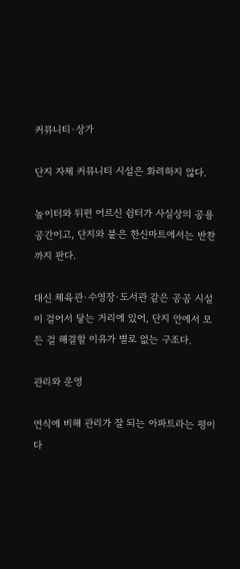커뮤니티·상가

단지 자체 커뮤니티 시설은 화려하지 않다.

놀이터와 뒤편 어르신 쉼터가 사실상의 공용 공간이고, 단지와 붙은 한신마트에서는 반찬까지 판다.

대신 체육관·수영장·도서관 같은 공공 시설이 걸어서 닿는 거리에 있어, 단지 안에서 모든 걸 해결할 이유가 별로 없는 구조다.

관리와 운영

연식에 비해 관리가 잘 되는 아파트라는 평이 다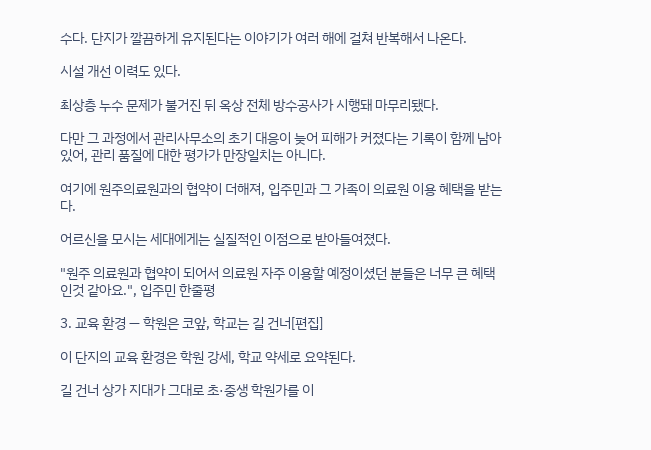수다. 단지가 깔끔하게 유지된다는 이야기가 여러 해에 걸쳐 반복해서 나온다.

시설 개선 이력도 있다.

최상층 누수 문제가 불거진 뒤 옥상 전체 방수공사가 시행돼 마무리됐다.

다만 그 과정에서 관리사무소의 초기 대응이 늦어 피해가 커졌다는 기록이 함께 남아 있어, 관리 품질에 대한 평가가 만장일치는 아니다.

여기에 원주의료원과의 협약이 더해져, 입주민과 그 가족이 의료원 이용 혜택을 받는다.

어르신을 모시는 세대에게는 실질적인 이점으로 받아들여졌다.

"원주 의료원과 협약이 되어서 의료원 자주 이용할 예정이셨던 분들은 너무 큰 혜택인것 같아요.", 입주민 한줄평

3. 교육 환경 — 학원은 코앞, 학교는 길 건너[편집]

이 단지의 교육 환경은 학원 강세, 학교 약세로 요약된다.

길 건너 상가 지대가 그대로 초·중생 학원가를 이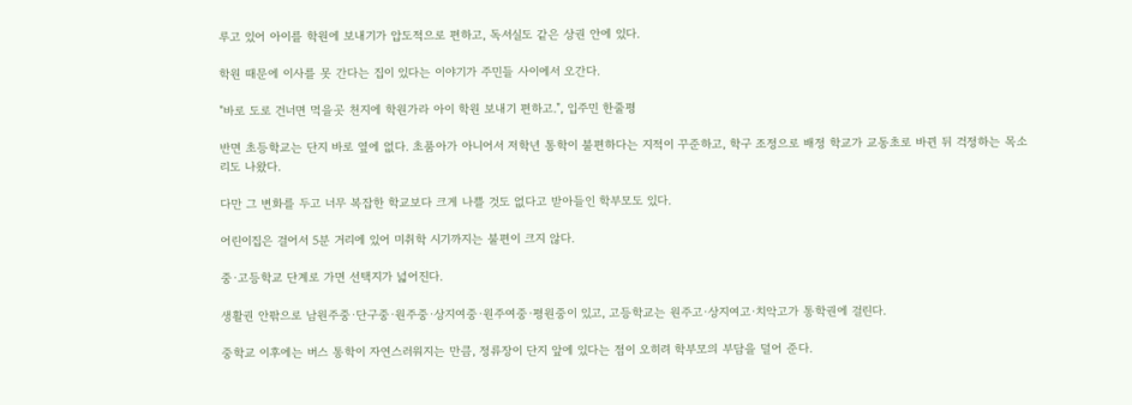루고 있어 아이를 학원에 보내기가 압도적으로 편하고, 독서실도 같은 상권 안에 있다.

학원 때문에 이사를 못 간다는 집이 있다는 이야기가 주민들 사이에서 오간다.

"바로 도로 건너면 먹을곳 천지에 학원가라 아이 학원 보내기 편하고.", 입주민 한줄평

반면 초등학교는 단지 바로 옆에 없다. 초품아가 아니어서 저학년 통학이 불편하다는 지적이 꾸준하고, 학구 조정으로 배정 학교가 교동초로 바뀐 뒤 걱정하는 목소리도 나왔다.

다만 그 변화를 두고 너무 복잡한 학교보다 크게 나쁠 것도 없다고 받아들인 학부모도 있다.

어린이집은 걸어서 5분 거리에 있어 미취학 시기까지는 불편이 크지 않다.

중·고등학교 단계로 가면 선택지가 넓어진다.

생활권 안팎으로 남원주중·단구중·원주중·상지여중·원주여중·평원중이 있고, 고등학교는 원주고·상지여고·치악고가 통학권에 걸린다.

중학교 이후에는 버스 통학이 자연스러워지는 만큼, 정류장이 단지 앞에 있다는 점이 오히려 학부모의 부담을 덜어 준다.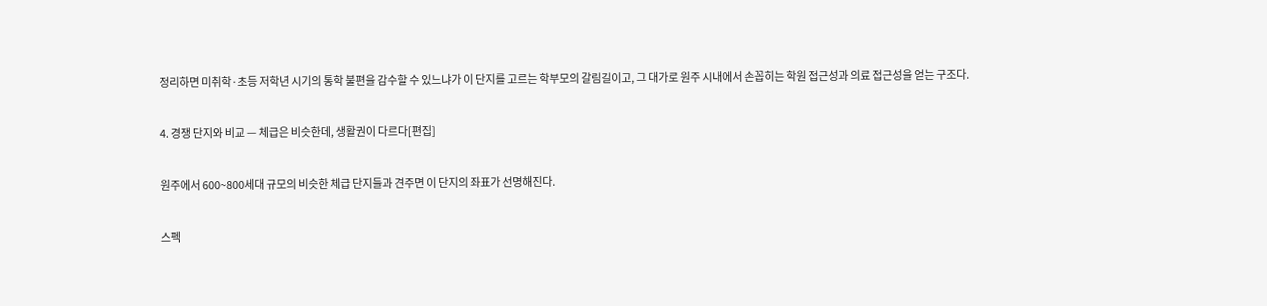정리하면 미취학·초등 저학년 시기의 통학 불편을 감수할 수 있느냐가 이 단지를 고르는 학부모의 갈림길이고, 그 대가로 원주 시내에서 손꼽히는 학원 접근성과 의료 접근성을 얻는 구조다.

4. 경쟁 단지와 비교 — 체급은 비슷한데, 생활권이 다르다[편집]

원주에서 600~800세대 규모의 비슷한 체급 단지들과 견주면 이 단지의 좌표가 선명해진다.

스펙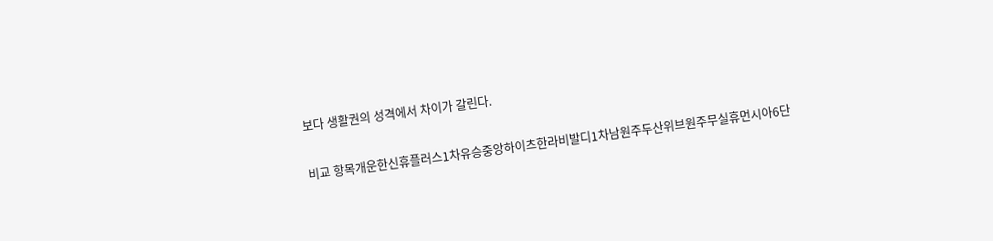보다 생활권의 성격에서 차이가 갈린다.

비교 항목개운한신휴플러스1차유승중앙하이츠한라비발디1차남원주두산위브원주무실휴먼시아6단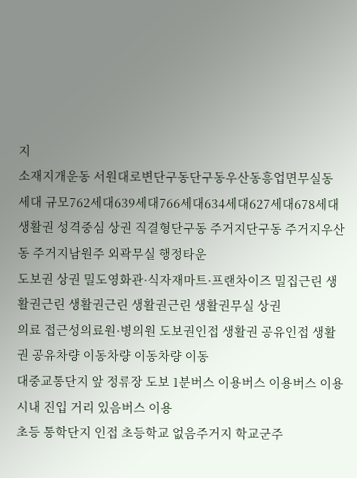지
소재지개운동 서원대로변단구동단구동우산동흥업면무실동
세대 규모762세대639세대766세대634세대627세대678세대
생활권 성격중심 상권 직결형단구동 주거지단구동 주거지우산동 주거지남원주 외곽무실 행정타운
도보권 상권 밀도영화관·식자재마트·프랜차이즈 밀집근린 생활권근린 생활권근린 생활권근린 생활권무실 상권
의료 접근성의료원·병의원 도보권인접 생활권 공유인접 생활권 공유차량 이동차량 이동차량 이동
대중교통단지 앞 정류장 도보 1분버스 이용버스 이용버스 이용시내 진입 거리 있음버스 이용
초등 통학단지 인접 초등학교 없음주거지 학교군주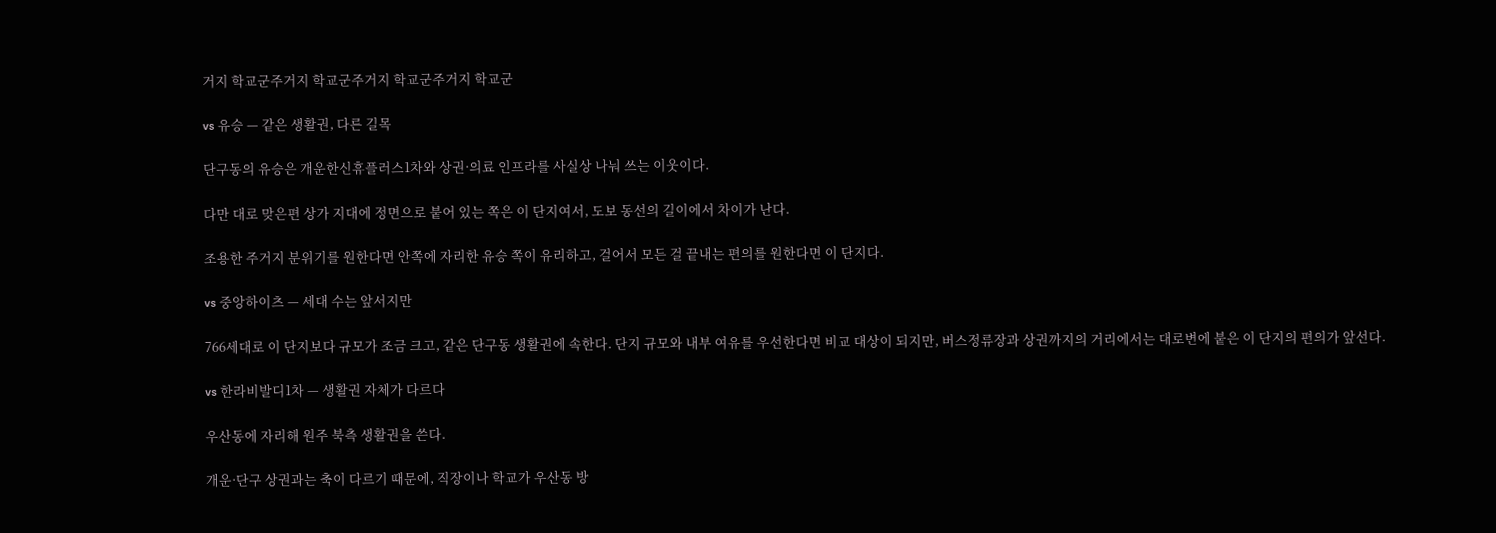거지 학교군주거지 학교군주거지 학교군주거지 학교군

vs 유승 — 같은 생활권, 다른 길목

단구동의 유승은 개운한신휴플러스1차와 상권·의료 인프라를 사실상 나눠 쓰는 이웃이다.

다만 대로 맞은편 상가 지대에 정면으로 붙어 있는 쪽은 이 단지여서, 도보 동선의 길이에서 차이가 난다.

조용한 주거지 분위기를 원한다면 안쪽에 자리한 유승 쪽이 유리하고, 걸어서 모든 걸 끝내는 편의를 원한다면 이 단지다.

vs 중앙하이츠 — 세대 수는 앞서지만

766세대로 이 단지보다 규모가 조금 크고, 같은 단구동 생활권에 속한다. 단지 규모와 내부 여유를 우선한다면 비교 대상이 되지만, 버스정류장과 상권까지의 거리에서는 대로변에 붙은 이 단지의 편의가 앞선다.

vs 한라비발디1차 — 생활권 자체가 다르다

우산동에 자리해 원주 북측 생활권을 쓴다.

개운·단구 상권과는 축이 다르기 때문에, 직장이나 학교가 우산동 방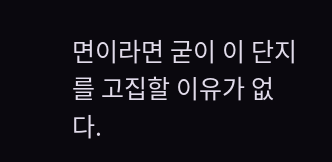면이라면 굳이 이 단지를 고집할 이유가 없다.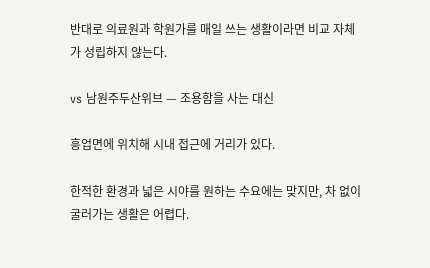반대로 의료원과 학원가를 매일 쓰는 생활이라면 비교 자체가 성립하지 않는다.

vs 남원주두산위브 — 조용함을 사는 대신

흥업면에 위치해 시내 접근에 거리가 있다.

한적한 환경과 넓은 시야를 원하는 수요에는 맞지만, 차 없이 굴러가는 생활은 어렵다.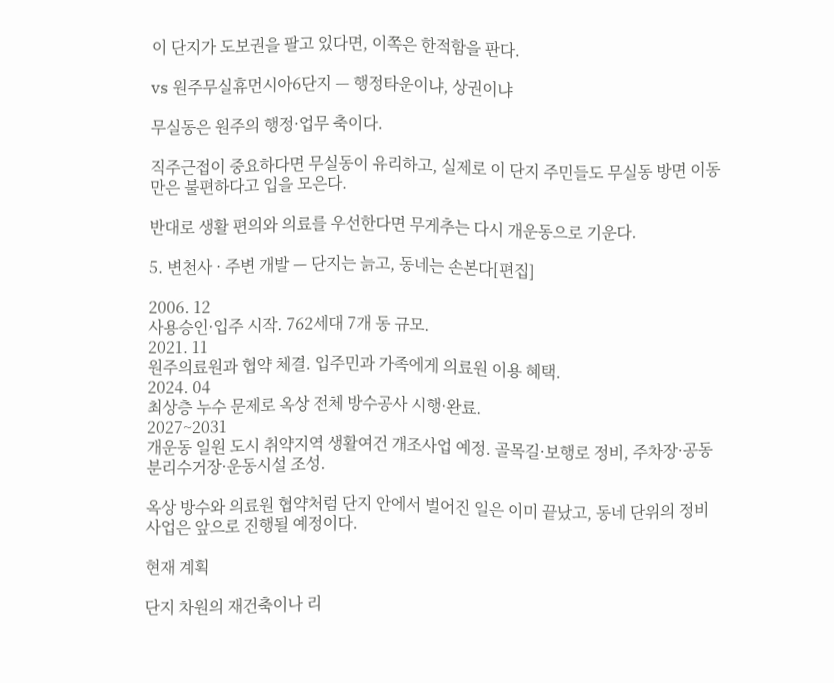이 단지가 도보권을 팔고 있다면, 이쪽은 한적함을 판다.

vs 원주무실휴먼시아6단지 — 행정타운이냐, 상권이냐

무실동은 원주의 행정·업무 축이다.

직주근접이 중요하다면 무실동이 유리하고, 실제로 이 단지 주민들도 무실동 방면 이동만은 불편하다고 입을 모은다.

반대로 생활 편의와 의료를 우선한다면 무게추는 다시 개운동으로 기운다.

5. 변천사 · 주변 개발 — 단지는 늙고, 동네는 손본다[편집]

2006. 12
사용승인·입주 시작. 762세대 7개 동 규모.
2021. 11
원주의료원과 협약 체결. 입주민과 가족에게 의료원 이용 혜택.
2024. 04
최상층 누수 문제로 옥상 전체 방수공사 시행·완료.
2027~2031
개운동 일원 도시 취약지역 생활여건 개조사업 예정. 골목길·보행로 정비, 주차장·공동 분리수거장·운동시설 조성.

옥상 방수와 의료원 협약처럼 단지 안에서 벌어진 일은 이미 끝났고, 동네 단위의 정비 사업은 앞으로 진행될 예정이다.

현재 계획

단지 차원의 재건축이나 리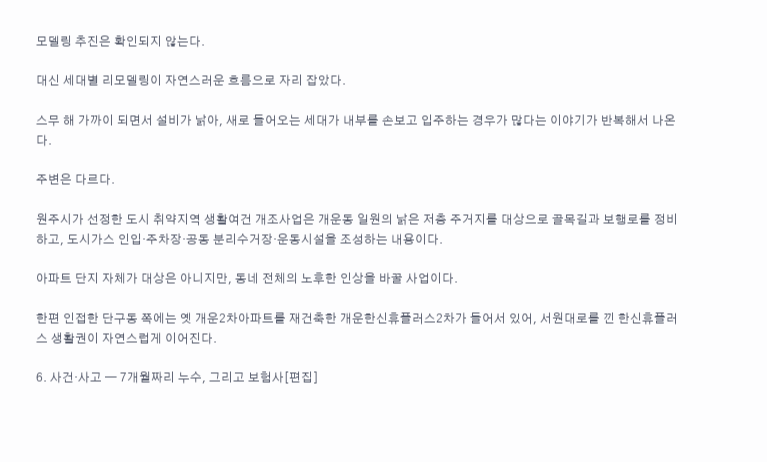모델링 추진은 확인되지 않는다.

대신 세대별 리모델링이 자연스러운 흐름으로 자리 잡았다.

스무 해 가까이 되면서 설비가 낡아, 새로 들어오는 세대가 내부를 손보고 입주하는 경우가 많다는 이야기가 반복해서 나온다.

주변은 다르다.

원주시가 선정한 도시 취약지역 생활여건 개조사업은 개운동 일원의 낡은 저층 주거지를 대상으로 골목길과 보행로를 정비하고, 도시가스 인입·주차장·공동 분리수거장·운동시설을 조성하는 내용이다.

아파트 단지 자체가 대상은 아니지만, 동네 전체의 노후한 인상을 바꿀 사업이다.

한편 인접한 단구동 쪽에는 옛 개운2차아파트를 재건축한 개운한신휴플러스2차가 들어서 있어, 서원대로를 낀 한신휴플러스 생활권이 자연스럽게 이어진다.

6. 사건·사고 — 7개월짜리 누수, 그리고 보험사[편집]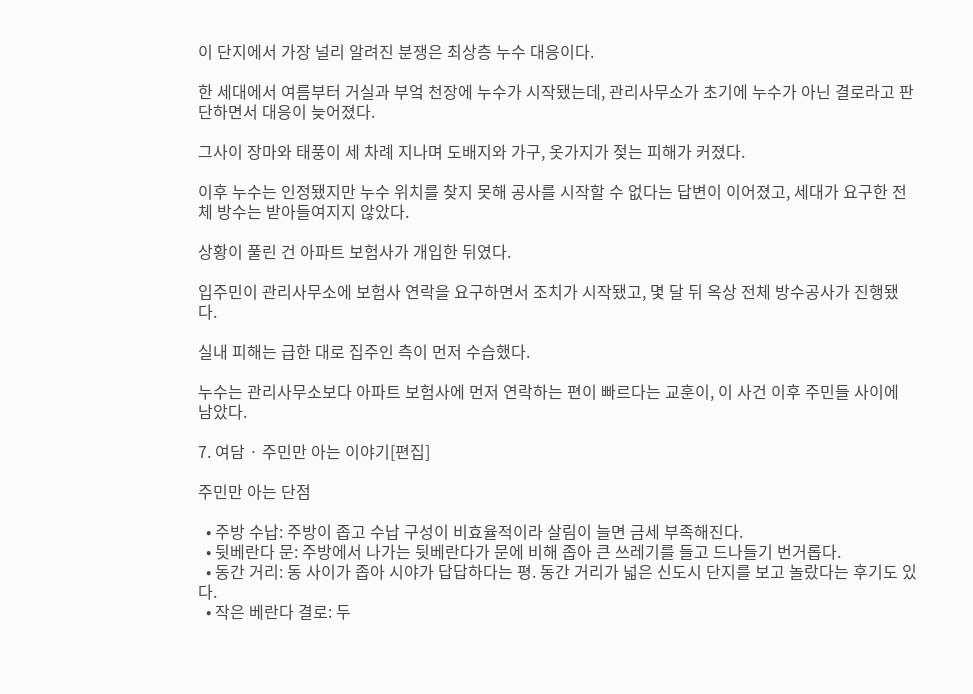이 단지에서 가장 널리 알려진 분쟁은 최상층 누수 대응이다.

한 세대에서 여름부터 거실과 부엌 천장에 누수가 시작됐는데, 관리사무소가 초기에 누수가 아닌 결로라고 판단하면서 대응이 늦어졌다.

그사이 장마와 태풍이 세 차례 지나며 도배지와 가구, 옷가지가 젖는 피해가 커졌다.

이후 누수는 인정됐지만 누수 위치를 찾지 못해 공사를 시작할 수 없다는 답변이 이어졌고, 세대가 요구한 전체 방수는 받아들여지지 않았다.

상황이 풀린 건 아파트 보험사가 개입한 뒤였다.

입주민이 관리사무소에 보험사 연락을 요구하면서 조치가 시작됐고, 몇 달 뒤 옥상 전체 방수공사가 진행됐다.

실내 피해는 급한 대로 집주인 측이 먼저 수습했다.

누수는 관리사무소보다 아파트 보험사에 먼저 연락하는 편이 빠르다는 교훈이, 이 사건 이후 주민들 사이에 남았다.

7. 여담 · 주민만 아는 이야기[편집]

주민만 아는 단점

  • 주방 수납: 주방이 좁고 수납 구성이 비효율적이라 살림이 늘면 금세 부족해진다.
  • 뒷베란다 문: 주방에서 나가는 뒷베란다가 문에 비해 좁아 큰 쓰레기를 들고 드나들기 번거롭다.
  • 동간 거리: 동 사이가 좁아 시야가 답답하다는 평. 동간 거리가 넓은 신도시 단지를 보고 놀랐다는 후기도 있다.
  • 작은 베란다 결로: 두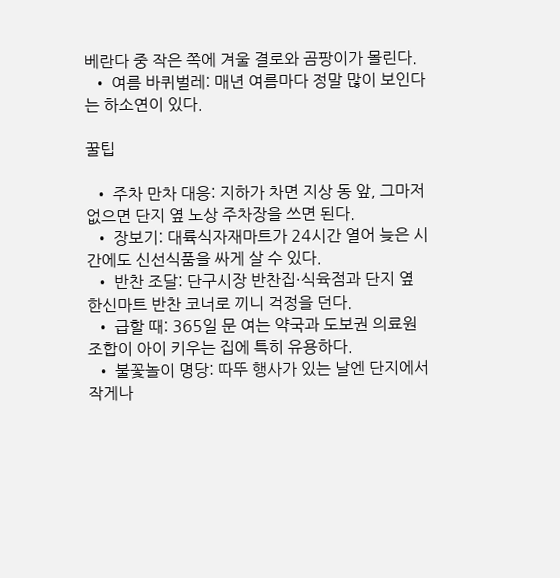베란다 중 작은 쪽에 겨울 결로와 곰팡이가 몰린다.
  • 여름 바퀴벌레: 매년 여름마다 정말 많이 보인다는 하소연이 있다.

꿀팁

  • 주차 만차 대응: 지하가 차면 지상 동 앞, 그마저 없으면 단지 옆 노상 주차장을 쓰면 된다.
  • 장보기: 대륙식자재마트가 24시간 열어 늦은 시간에도 신선식품을 싸게 살 수 있다.
  • 반찬 조달: 단구시장 반찬집·식육점과 단지 옆 한신마트 반찬 코너로 끼니 걱정을 던다.
  • 급할 때: 365일 문 여는 약국과 도보권 의료원 조합이 아이 키우는 집에 특히 유용하다.
  • 불꽃놀이 명당: 따뚜 행사가 있는 날엔 단지에서 작게나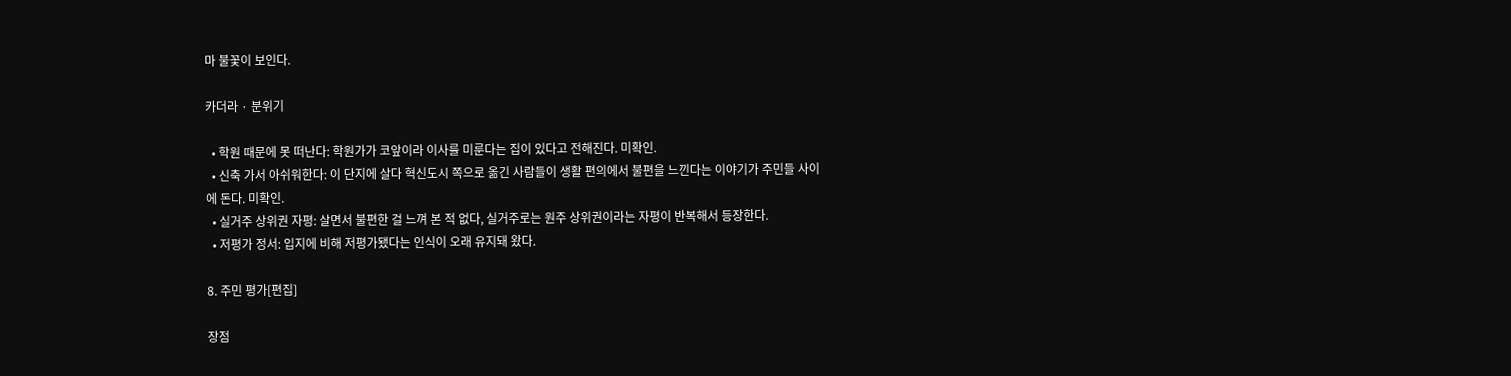마 불꽃이 보인다.

카더라 · 분위기

  • 학원 때문에 못 떠난다: 학원가가 코앞이라 이사를 미룬다는 집이 있다고 전해진다. 미확인.
  • 신축 가서 아쉬워한다: 이 단지에 살다 혁신도시 쪽으로 옮긴 사람들이 생활 편의에서 불편을 느낀다는 이야기가 주민들 사이에 돈다. 미확인.
  • 실거주 상위권 자평: 살면서 불편한 걸 느껴 본 적 없다, 실거주로는 원주 상위권이라는 자평이 반복해서 등장한다.
  • 저평가 정서: 입지에 비해 저평가됐다는 인식이 오래 유지돼 왔다.

8. 주민 평가[편집]

장점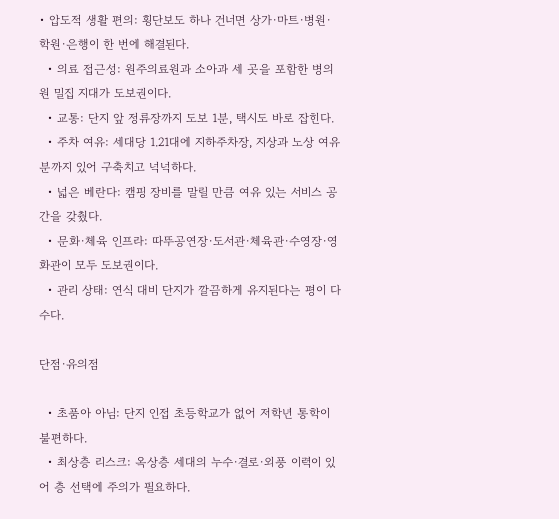• 압도적 생활 편의: 횡단보도 하나 건너면 상가·마트·병원·학원·은행이 한 번에 해결된다.
  • 의료 접근성: 원주의료원과 소아과 세 곳을 포함한 병의원 밀집 지대가 도보권이다.
  • 교통: 단지 앞 정류장까지 도보 1분, 택시도 바로 잡힌다.
  • 주차 여유: 세대당 1.21대에 지하주차장, 지상과 노상 여유분까지 있어 구축치고 넉넉하다.
  • 넓은 베란다: 캠핑 장비를 말릴 만큼 여유 있는 서비스 공간을 갖췄다.
  • 문화·체육 인프라: 따뚜공연장·도서관·체육관·수영장·영화관이 모두 도보권이다.
  • 관리 상태: 연식 대비 단지가 깔끔하게 유지된다는 평이 다수다.

단점·유의점

  • 초품아 아님: 단지 인접 초등학교가 없어 저학년 통학이 불편하다.
  • 최상층 리스크: 옥상층 세대의 누수·결로·외풍 이력이 있어 층 선택에 주의가 필요하다.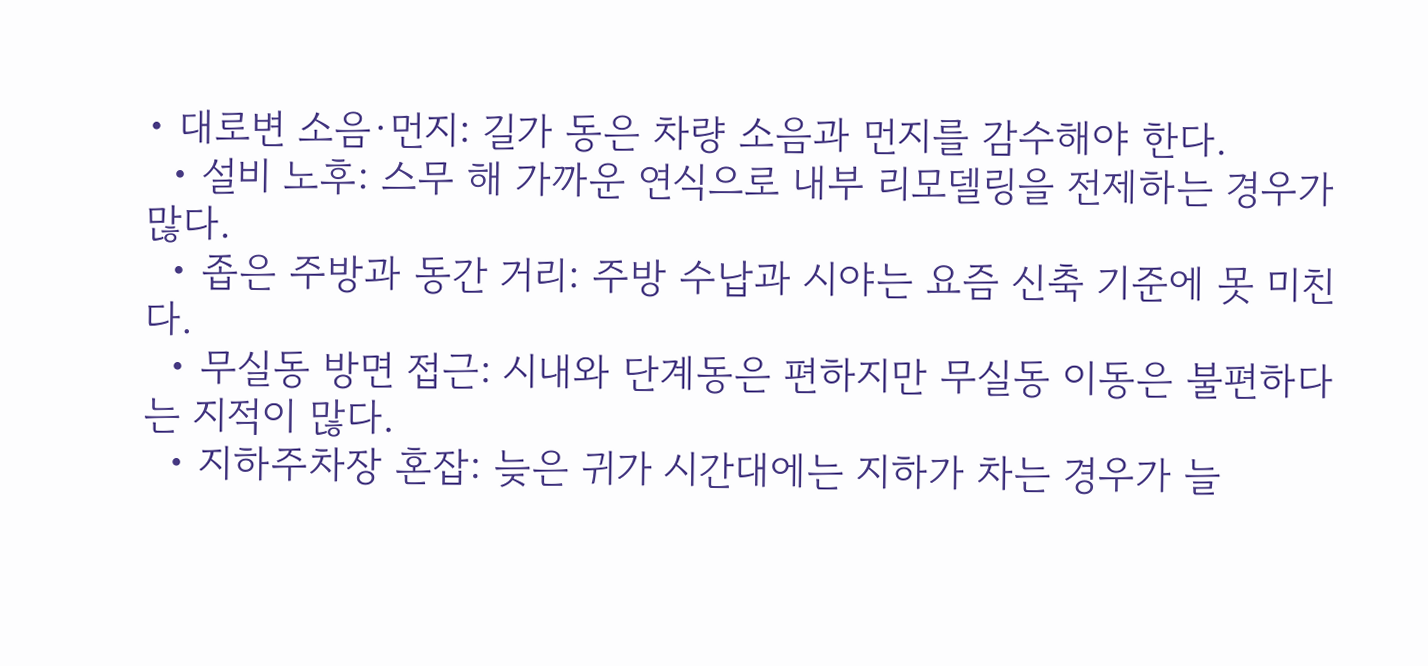• 대로변 소음·먼지: 길가 동은 차량 소음과 먼지를 감수해야 한다.
  • 설비 노후: 스무 해 가까운 연식으로 내부 리모델링을 전제하는 경우가 많다.
  • 좁은 주방과 동간 거리: 주방 수납과 시야는 요즘 신축 기준에 못 미친다.
  • 무실동 방면 접근: 시내와 단계동은 편하지만 무실동 이동은 불편하다는 지적이 많다.
  • 지하주차장 혼잡: 늦은 귀가 시간대에는 지하가 차는 경우가 늘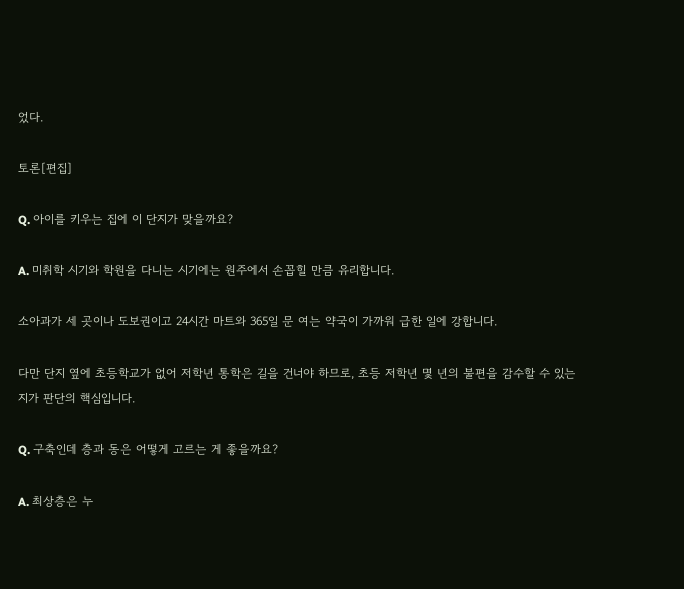었다.

토론[편집]

Q. 아이를 키우는 집에 이 단지가 맞을까요?

A. 미취학 시기와 학원을 다니는 시기에는 원주에서 손꼽힐 만큼 유리합니다.

소아과가 세 곳이나 도보권이고 24시간 마트와 365일 문 여는 약국이 가까워 급한 일에 강합니다.

다만 단지 옆에 초등학교가 없어 저학년 통학은 길을 건너야 하므로, 초등 저학년 몇 년의 불편을 감수할 수 있는지가 판단의 핵심입니다.

Q. 구축인데 층과 동은 어떻게 고르는 게 좋을까요?

A. 최상층은 누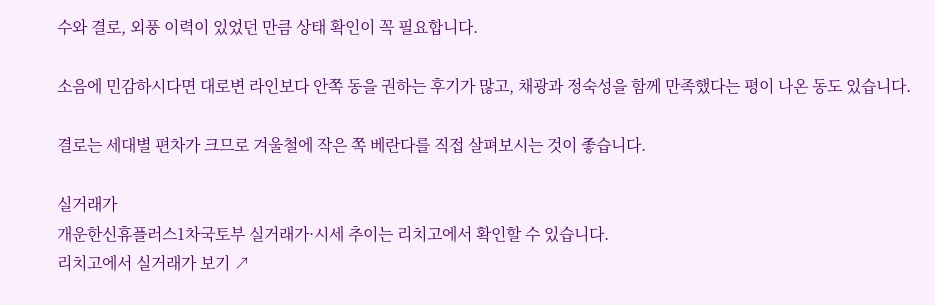수와 결로, 외풍 이력이 있었던 만큼 상태 확인이 꼭 필요합니다.

소음에 민감하시다면 대로변 라인보다 안쪽 동을 권하는 후기가 많고, 채광과 정숙성을 함께 만족했다는 평이 나온 동도 있습니다.

결로는 세대별 편차가 크므로 겨울철에 작은 쪽 베란다를 직접 살펴보시는 것이 좋습니다.

실거래가
개운한신휴플러스1차국토부 실거래가·시세 추이는 리치고에서 확인할 수 있습니다.
리치고에서 실거래가 보기 ↗